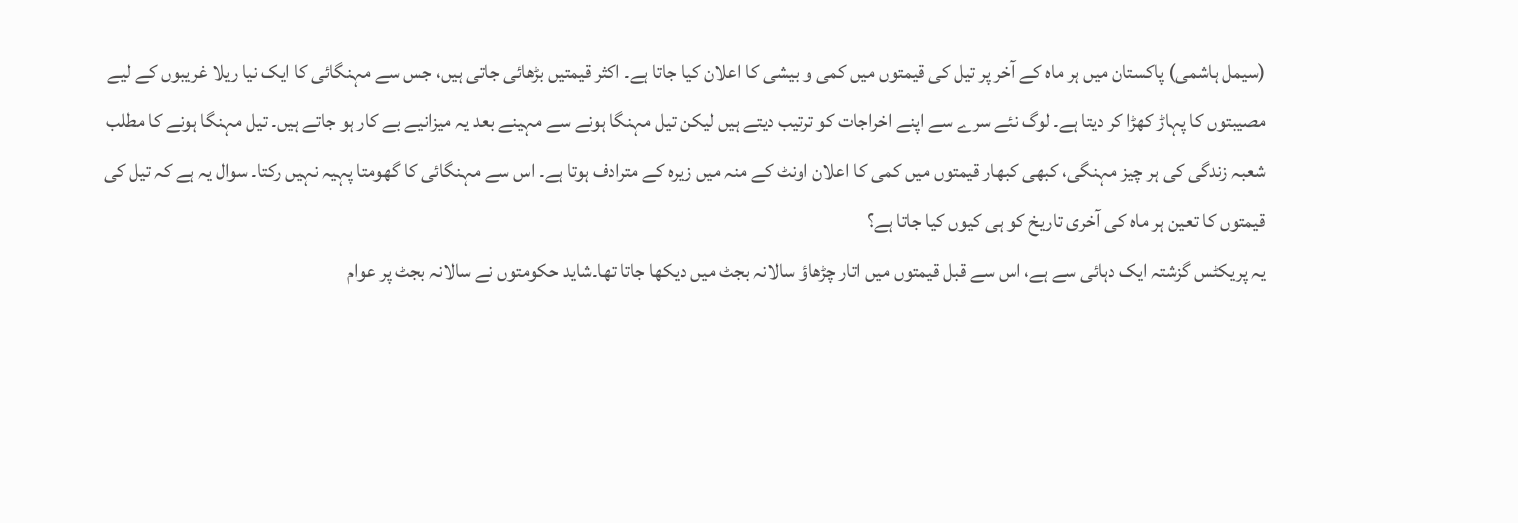(سیمل ہاشمی) پاکستان میں ہر ماہ کے آخر پر تیل کی قیمتوں میں کمی و بیشی کا اعلان کیا جاتا ہے۔ اکثر قیمتیں بڑھائی جاتی ہیں، جس سے مہنگائی کا ایک نیا ریلا غریبوں کے لیے مصیبتوں کا پہاڑ کھڑا کر دیتا ہے۔ لوگ نئے سرے سے اپنے اخراجات کو ترتیب دیتے ہیں لیکن تیل مہنگا ہونے سے مہینے بعد یہ میزانیے بے کار ہو جاتے ہیں۔ تیل مہنگا ہونے کا مطلب شعبہ زندگی کی ہر چیز مہنگی، کبھی کبھار قیمتوں میں کمی کا اعلان اونٹ کے منہ میں زیرہ کے مترادف ہوتا ہے۔ اس سے مہنگائی کا گھومتا پہیہ نہیں رکتا۔ سوال یہ ہے کہ تیل کی قیمتوں کا تعین ہر ماہ کی آخری تاریخ کو ہی کیوں کیا جاتا ہے؟
یہ پریکٹس گزشتہ ایک دہائی سے ہے، اس سے قبل قیمتوں میں اتار چڑھاؤ سالانہ بجٹ میں دیکھا جاتا تھا۔شاید حکومتوں نے سالانہ بجٹ پر عوام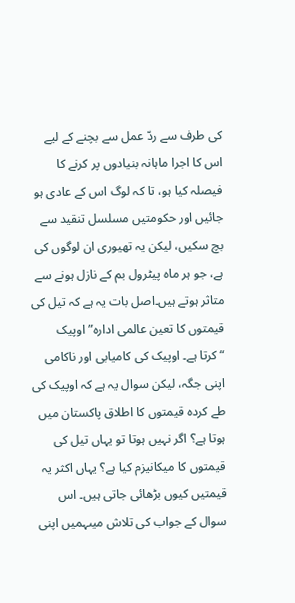کی طرف سے ردّ عمل سے بچنے کے لیے اس کا اجرا ماہانہ بنیادوں پر کرنے کا فیصلہ کیا ہو، تا کہ لوگ اس کے عادی ہو جائیں اور حکومتیں مسلسل تنقید سے بچ سکیں، لیکن یہ تھیوری ان لوگوں کی ہے، جو ہر ماہ پیٹرول بم کے نازل ہونے سے متاثر ہوتے ہیں۔اصل بات یہ ہے کہ تیل کی قیمتوں کا تعین عالمی ادارہ” اوپیک “کرتا ہے۔ اوپیک کی کامیابی اور ناکامی اپنی جگہ، لیکن سوال یہ ہے کہ اوپیک کی طے کردہ قیمتوں کا اطلاق پاکستان میں ہوتا ہے؟ اگر نہیں ہوتا تو یہاں تیل کی قیمتوں کا میکانیزم کیا ہے؟ یہاں اکثر یہ قیمتیں کیوں بڑھائی جاتی ہیں۔ اس سوال کے جواب کی تلاش میںہمیں اپنی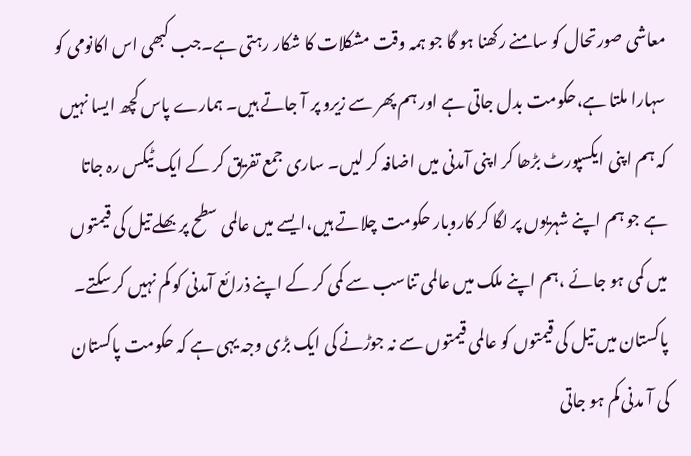معاشی صورتحال کو سامنے رکھنا ہو گا جو ہمہ وقت مشکلات کا شکار رہتی ہے۔جب کبھی اس اکانومی کو سہارا ملتا ہے،حکومت بدل جاتی ہے اور ہم پھر سے زیرو پر آ جاتے ہیں۔ ہمارے پاس کچھ ایسا نہیں کہ ہم اپنی ایکسپورٹ بڑھا کر اپنی آمدنی میں اضافہ کر لیں۔ ساری جمع تفریق کر کے ایک ٹیکس رہ جاتا ہے جو ہم اپنے شہریوں پر لگا کر کاروبار حکومت چلاتے ہیں،ایسے میں عالمی سطح پر بھلے تیل کی قیمتوں میں کمی ہو جائے ،ہم اپنے ملک میں عالمی تناسب سے کمی کر کے اپنے ذرائع آمدنی کو کم نہیں کر سکتے۔
پاکستان میں تیل کی قیمتوں کو عالمی قیمتوں سے نہ جوڑنے کی ایک بڑی وجہ یہی ہے کہ حکومت پاکستان کی آ مدنی کم ہو جاتی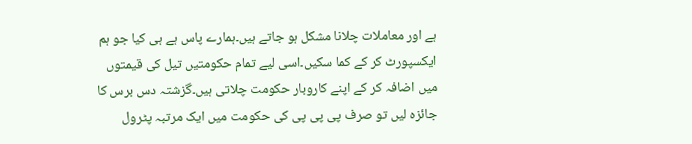ہے اور معاملات چلانا مشکل ہو جاتے ہیں۔ہمارے پاس ہے ہی کیا جو ہم ایکسپورٹ کر کے کما سکیں۔اسی لیے تمام حکومتیں تیل کی قیمتوں میں اضافہ کر کے اپنے کاروبار حکومت چلاتی ہیں۔گزشتہ دس برس کا جائزہ لیں تو صرف پی پی پی کی حکومت میں ایک مرتبہ پٹرول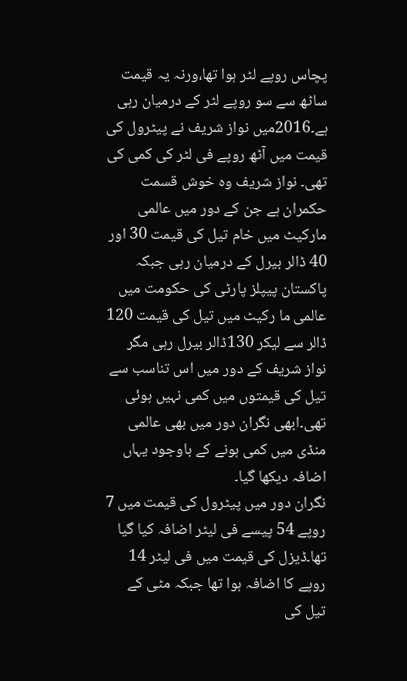پچاس روپے لٹر ہوا تھا،ورنہ یہ قیمت ساٹھ سے سو روپے لٹر کے درمیان رہی ہے۔2016میں نواز شریف نے پیٹرول کی قیمت میں آٹھ روپے فی لٹر کی کمی کی تھی۔ نواز شریف وہ خوش قسمت حکمران ہے جن کے دور میں عالمی مارکیٹ میں خام تیل کی قیمت 30 اور 40 ڈالر بیرل کے درمیان رہی جبکہ پاکستان پیپلز پارٹی کی حکومت میں عالمی ما رکیٹ میں تیل کی قیمت 120 ڈالر سے لیکر 130ڈالر بیرل رہی مگر نواز شریف کے دور میں اس تناسب سے تیل کی قیمتوں میں کمی نہیں ہوئی تھی۔ابھی نگران دور میں بھی عالمی منڈی میں کمی ہونے کے باوجود یہاں اضافہ دیکھا گیا۔
نگران دور میں پیٹرول کی قیمت میں 7 روپے 54 پیسے فی لیٹر اضافہ کیا گیا تھا۔ڈیزل کی قیمت میں فی لیٹر 14 روپے کا اضافہ ہوا تھا جبکہ مٹی کے تیل کی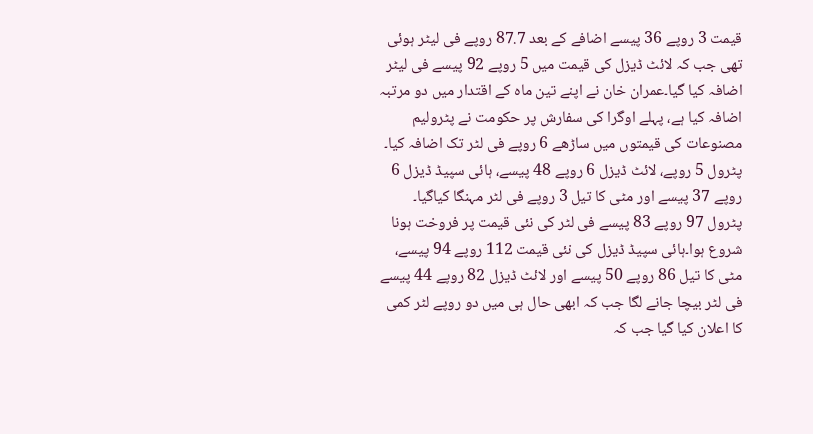قیمت 3 روپے 36 پیسے اضافے کے بعد 87.7 روپے فی لیٹر ہوئی تھی جب کہ لائٹ ڈیزل کی قیمت میں 5 روپے 92 پیسے فی لیٹر اضافہ کیا گیا۔عمران خان نے اپنے تین ماہ کے اقتدار میں دو مرتبہ اضافہ کیا ہے، پہلے اوگرا کی سفارش پر حکومت نے پٹرولیم مصنوعات کی قیمتوں میں ساڑھے 6 روپے فی لٹر تک اضافہ کیا۔ پٹرول 5 روپے، لائٹ ڈیزل 6 روپے 48 پیسے، ہائی سپیڈ ڈیزل 6 روپے 37 پیسے اور مٹی کا تیل 3 روپے فی لٹر مہنگا کیاگیا۔ پٹرول 97 روپے 83 پیسے فی لٹر کی نئی قیمت پر فروخت ہونا شروع ہوا۔ہائی سپیڈ ڈیزل کی نئی قیمت 112 روپے 94 پیسے، مٹی کا تیل 86 روپے 50 پیسے اور لائٹ ڈیزل 82 روپے 44 پیسے فی لٹر بیچا جانے لگا جب کہ ابھی حال ہی میں دو روپے لٹر کمی کا اعلان کیا گیا جب کہ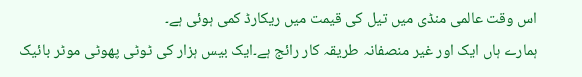اس وقت عالمی منڈی میں تیل کی قیمت میں ریکارڈ کمی ہوئی ہے۔
ہمارے ہاں ایک اور غیر منصفانہ طریقہ کار رائج ہے۔ایک بیس ہزار کی ٹوٹی پھوٹی موٹر بائیک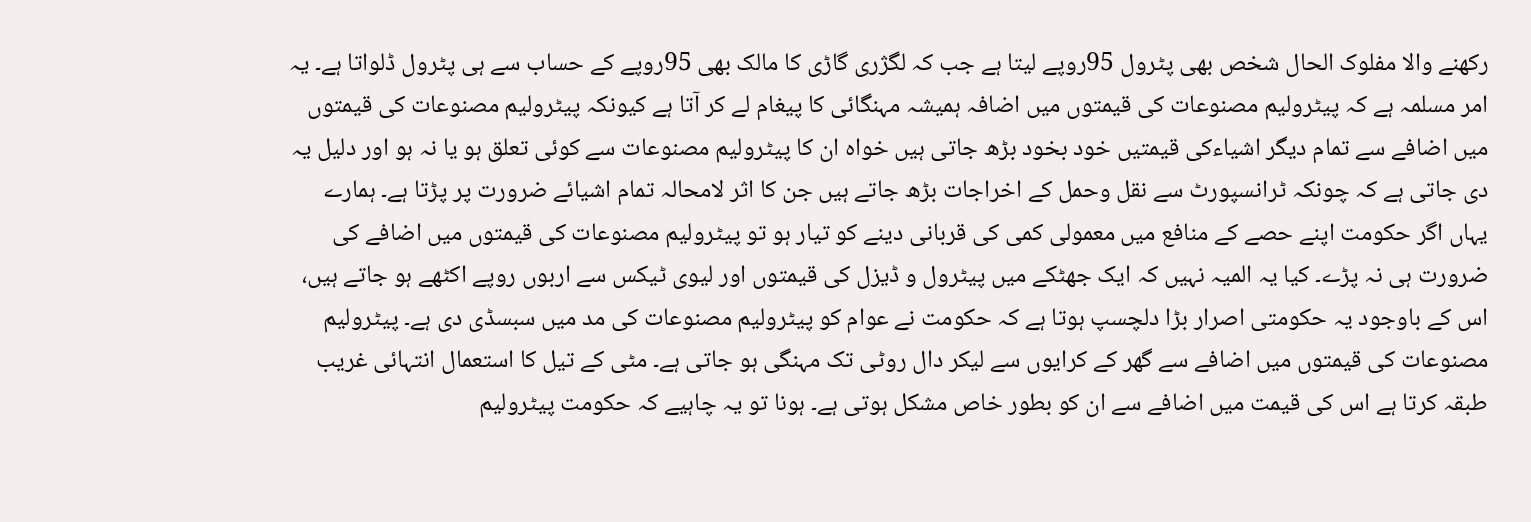رکھنے والا مفلوک الحال شخص بھی پٹرول 95روپے لیتا ہے جب کہ لگژری گاڑی کا مالک بھی 95روپے کے حساب سے ہی پٹرول ڈلواتا ہے۔ یہ امر مسلمہ ہے کہ پیٹرولیم مصنوعات کی قیمتوں میں اضافہ ہمیشہ مہنگائی کا پیغام لے کر آتا ہے کیونکہ پیٹرولیم مصنوعات کی قیمتوں میں اضافے سے تمام دیگر اشیاءکی قیمتیں خود بخود بڑھ جاتی ہیں خواہ ان کا پیٹرولیم مصنوعات سے کوئی تعلق ہو یا نہ ہو اور دلیل یہ دی جاتی ہے کہ چونکہ ٹرانسپورٹ سے نقل وحمل کے اخراجات بڑھ جاتے ہیں جن کا اثر لامحالہ تمام اشیائے ضرورت پر پڑتا ہے۔ ہمارے یہاں اگر حکومت اپنے حصے کے منافع میں معمولی کمی کی قربانی دینے کو تیار ہو تو پیٹرولیم مصنوعات کی قیمتوں میں اضافے کی ضرورت ہی نہ پڑے۔ کیا یہ المیہ نہیں کہ ایک جھٹکے میں پیٹرول و ڈیزل کی قیمتوں اور لیوی ٹیکس سے اربوں روپے اکٹھے ہو جاتے ہیں، اس کے باوجود یہ حکومتی اصرار بڑا دلچسپ ہوتا ہے کہ حکومت نے عوام کو پیٹرولیم مصنوعات کی مد میں سبسڈی دی ہے۔ پیٹرولیم مصنوعات کی قیمتوں میں اضافے سے گھر کے کرایوں سے لیکر دال روٹی تک مہنگی ہو جاتی ہے۔ مٹی کے تیل کا استعمال انتہائی غریب طبقہ کرتا ہے اس کی قیمت میں اضافے سے ان کو بطور خاص مشکل ہوتی ہے۔ ہونا تو یہ چاہیے کہ حکومت پیٹرولیم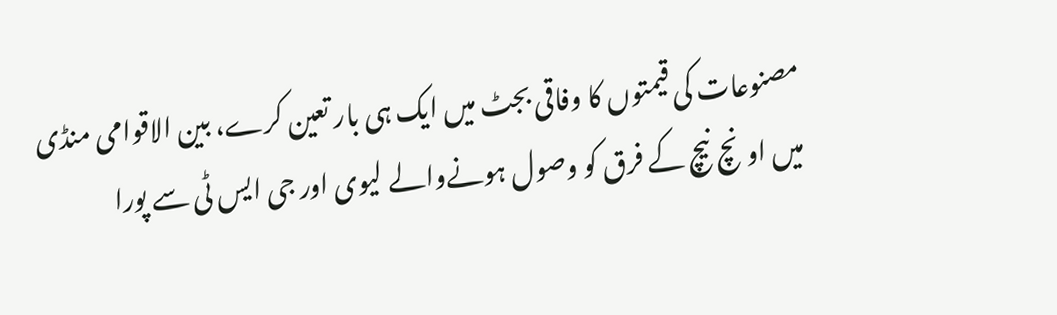مصنوعات کی قیمتوں کا وفاقی بجٹ میں ایک ہی بار تعین کرے، بین الاقوامی منڈی میں اونچ نیچ کے فرق کو وصول ہونےوالے لیوی اور جی ایس ٹی سے پورا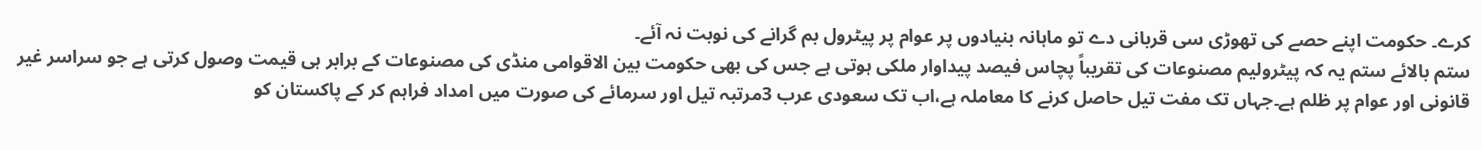کرے۔ حکومت اپنے حصے کی تھوڑی سی قربانی دے تو ماہانہ بنیادوں پر عوام پر پیٹرول بم گرانے کی نوبت نہ آئے۔
ستم بالائے ستم یہ کہ پیٹرولیم مصنوعات کی تقریباً پچاس فیصد پیداوار ملکی ہوتی ہے جس کی بھی حکومت بین الاقوامی منڈی کی مصنوعات کے برابر ہی قیمت وصول کرتی ہے جو سراسر غیر قانونی اور عوام پر ظلم ہے۔جہاں تک مفت تیل حاصل کرنے کا معاملہ ہے،اب تک سعودی عرب 3مرتبہ تیل اور سرمائے کی صورت میں امداد فراہم کر کے پاکستان کو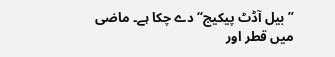”بیل آڈٹ پیکیج“ دے چکا ہے۔ ماضی میں قطر اور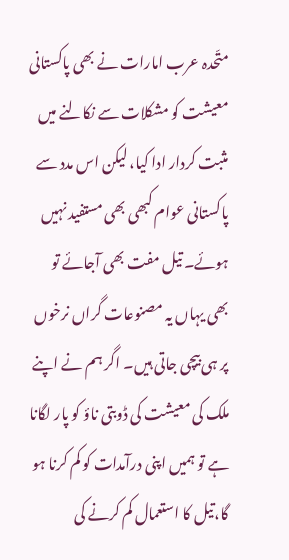متّحدہ عرب امارات نے بھی پاکستانی معیشت کو مشکلات سے نکالنے میں مثبت کردار ادا کیا، لیکن اس مدد سے پاکستانی عوام کبھی بھی مستفید نہیں ہوئے۔ تیل مفت بھی آجائے تو بھی یہاں یہ مصنوعات گراں نرخوں پر ہی بیچی جاتی ہیں۔ اگر ہم نے اپنے ملک کی معیشت کی ڈوبتی ناؤ کو پار لگانا ہے تو ہمیں اپنی درآمدات کو کم کرنا ہو گا،تیل کا استعمال کم کرنے کی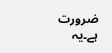ضرورت ہے۔یہ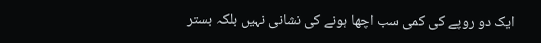ایک دو روپے کی کمی سب اچھا ہونے کی نشانی نہیں بلکہ بستر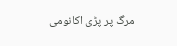مرگ پر پڑی اکانومی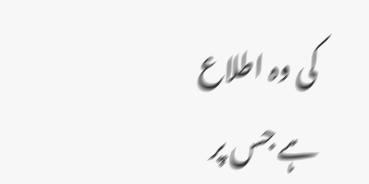کی وہ اطلاع ہے جس پر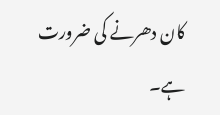کان دھرنے کی ضرورت ہے۔